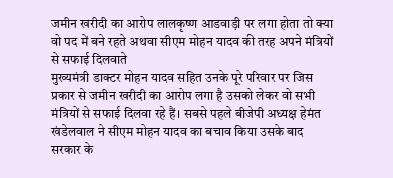जमीन खरीदी का आरोप लालकृष्ण आडवाड़ी पर लगा होता तो क्या वो पद में बने रहते अथवा सीएम मोहन यादव की तरह अपने मंत्रियों से सफाई दिलवाते
मुख्यमंत्री डाक्टर मोहन यादव सहित उनके पूरे परिवार पर जिस प्रकार से जमीन खरीदी का आरोप लगा है उसको लेकर वो सभी मंत्रियों से सफाई दिलवा रहे हैं। सबसे पहले बीजेपी अध्यक्ष हेमंत खंडेलवाल ने सीएम मोहन यादव का बचाव किया उसके बाद सरकार के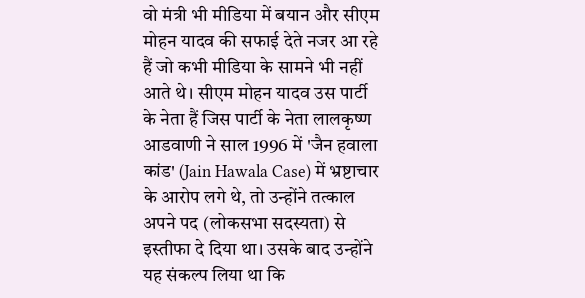वो मंत्री भी मीडिया में बयान और सीएम मोहन यादव की सफाई देते नजर आ रहे हैं जो कभी मीडिया के सामने भी नहीं आते थे। सीएम मोहन यादव उस पार्टी के नेता हैं जिस पार्टी के नेता लालकृष्ण आडवाणी ने साल 1996 में 'जैन हवाला कांड' (Jain Hawala Case) में भ्रष्टाचार के आरोप लगे थे, तो उन्होंने तत्काल अपने पद (लोकसभा सदस्यता) से इस्तीफा दे दिया था। उसके बाद उन्होंने यह संकल्प लिया था कि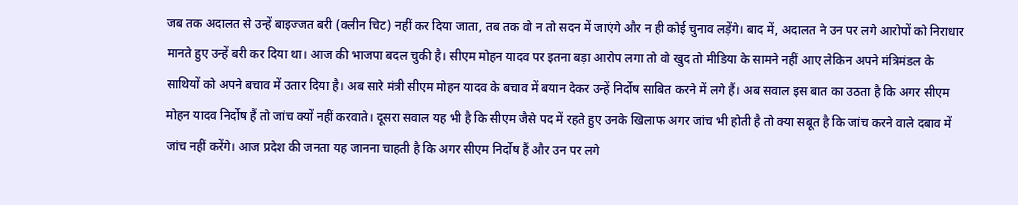जब तक अदालत से उन्हें बाइज्जत बरी (क्लीन चिट) नहीं कर दिया जाता, तब तक वो न तो सदन में जाएंगे और न ही कोई चुनाव लड़ेंगे। बाद में, अदालत ने उन पर लगे आरोपों को निराधार मानते हुए उन्हें बरी कर दिया था। आज की भाजपा बदल चुकी है। सीएम मोहन यादव पर इतना बड़ा आरोप लगा तो वो खुद तो मीडिया के सामने नहीं आए लेकिन अपने मंत्रिमंडल के साथियों को अपने बचाव में उतार दिया है। अब सारे मंत्री सीएम मोहन यादव के बचाव में बयान देकर उन्हें निर्दोष साबित करने में लगे हैं। अब सवाल इस बात का उठता है कि अगर सीएम मोहन यादव निर्दोष हैं तो जांच क्यों नहीं करवाते। दूसरा सवाल यह भी है कि सीएम जैसे पद में रहते हुए उनके खिलाफ अगर जांच भी होती है तो क्या सबूत है कि जांच करने वाले दबाव में जांच नहीं करेंगे। आज प्रदेश की जनता यह जानना चाहती है कि अगर सीएम निर्दोष हैं और उन पर लगे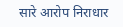सारे आरोप निराधार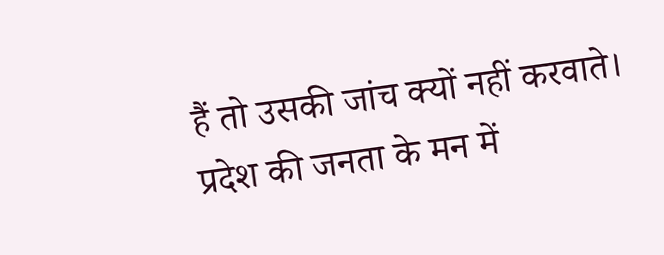हैं तो उसकी जांच क्यों नहीं करवाते। प्रदेश की जनता के मन में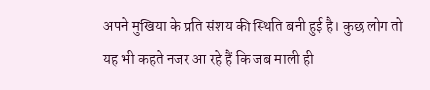अपने मुखिया के प्रति संशय की स्थिति बनी हुई है। कुछ लोग तो यह भी कहते नजर आ रहे हैं कि जब माली ही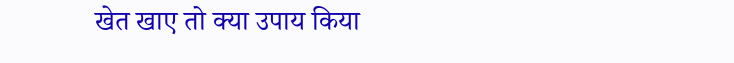खेत खाए तो क्या उपाय किया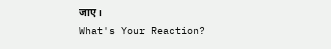जाए।
What's Your Reaction?